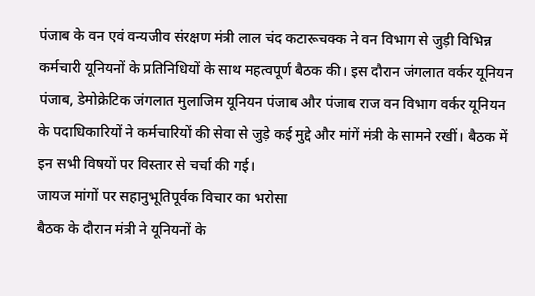पंजाब के वन एवं वन्यजीव संरक्षण मंत्री लाल चंद कटारूचक्क ने वन विभाग से जुड़ी विभिन्न कर्मचारी यूनियनों के प्रतिनिधियों के साथ महत्वपूर्ण बैठक की। इस दौरान जंगलात वर्कर यूनियन पंजाब, डेमोक्रेटिक जंगलात मुलाजिम यूनियन पंजाब और पंजाब राज वन विभाग वर्कर यूनियन के पदाधिकारियों ने कर्मचारियों की सेवा से जुड़े कई मुद्दे और मांगें मंत्री के सामने रखीं। बैठक में इन सभी विषयों पर विस्तार से चर्चा की गई।
जायज मांगों पर सहानुभूतिपूर्वक विचार का भरोसा
बैठक के दौरान मंत्री ने यूनियनों के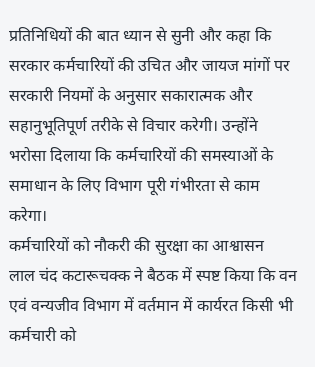प्रतिनिधियों की बात ध्यान से सुनी और कहा कि सरकार कर्मचारियों की उचित और जायज मांगों पर सरकारी नियमों के अनुसार सकारात्मक और सहानुभूतिपूर्ण तरीके से विचार करेगी। उन्होंने भरोसा दिलाया कि कर्मचारियों की समस्याओं के समाधान के लिए विभाग पूरी गंभीरता से काम करेगा।
कर्मचारियों को नौकरी की सुरक्षा का आश्वासन
लाल चंद कटारूचक्क ने बैठक में स्पष्ट किया कि वन एवं वन्यजीव विभाग में वर्तमान में कार्यरत किसी भी कर्मचारी को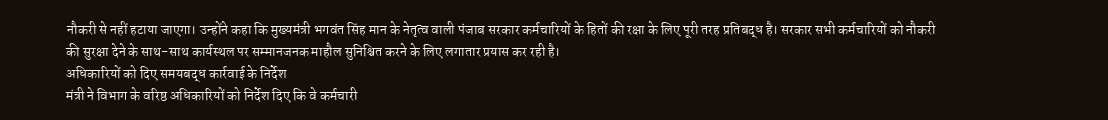नौकरी से नहीं हटाया जाएगा। उन्होंने कहा कि मुख्यमंत्री भगवंत सिंह मान के नेतृत्व वाली पंजाब सरकार कर्मचारियों के हितों की रक्षा के लिए पूरी तरह प्रतिबद्ध है। सरकार सभी कर्मचारियों को नौकरी की सुरक्षा देने के साथ-साथ कार्यस्थल पर सम्मानजनक माहौल सुनिश्चित करने के लिए लगातार प्रयास कर रही है।
अधिकारियों को दिए समयबद्ध कार्रवाई के निर्देश
मंत्री ने विभाग के वरिष्ठ अधिकारियों को निर्देश दिए कि वे कर्मचारी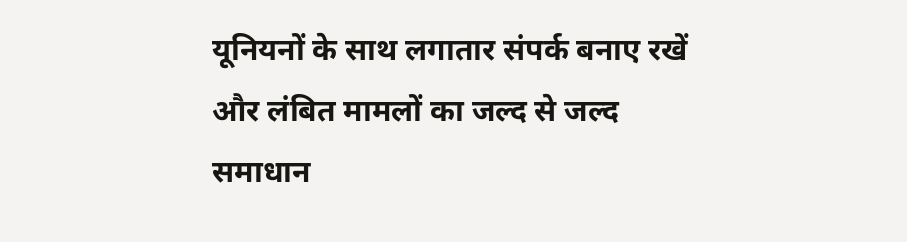यूनियनों के साथ लगातार संपर्क बनाए रखें और लंबित मामलों का जल्द से जल्द समाधान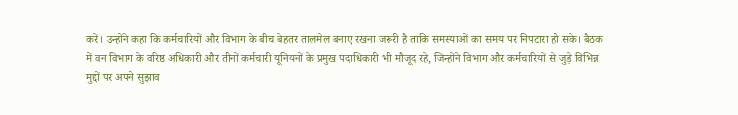करें। उन्होंने कहा कि कर्मचारियों और विभाग के बीच बेहतर तालमेल बनाए रखना जरूरी है ताकि समस्याओं का समय पर निपटारा हो सके। बैठक में वन विभाग के वरिष्ठ अधिकारी और तीनों कर्मचारी यूनियनों के प्रमुख पदाधिकारी भी मौजूद रहे, जिन्होंने विभाग और कर्मचारियों से जुड़े विभिन्न मुद्दों पर अपने सुझाव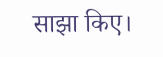साझा किए।